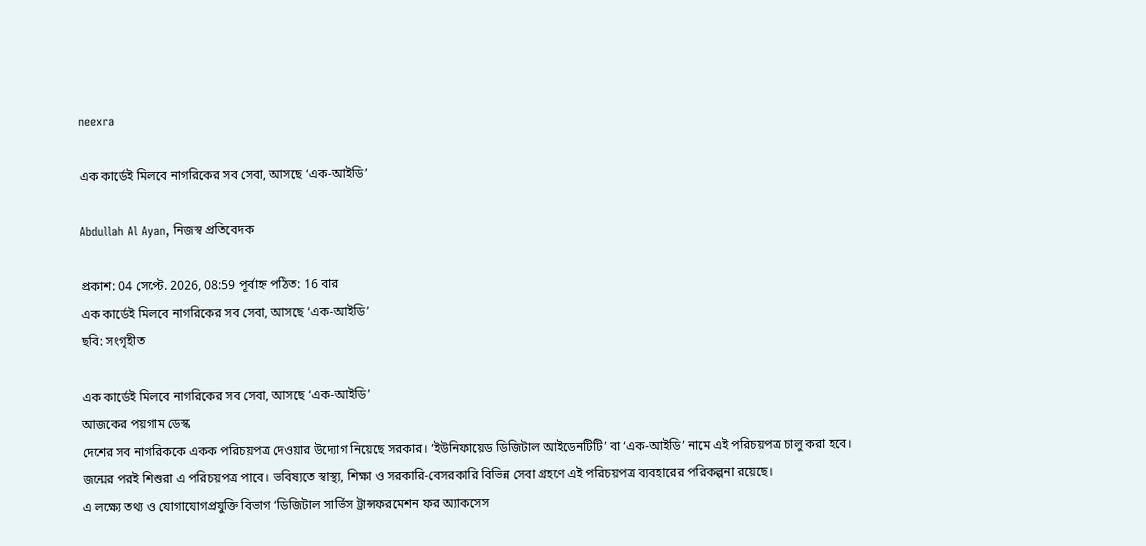neexra

এক কার্ডেই মিলবে নাগরিকের সব সেবা, আসছে ‘এক-আইডি’

Abdullah Al Ayan, নিজস্ব প্রতিবেদক

প্রকাশ: 04 সেপ্টে. 2026, 08:59 পূর্বাহ্ন পঠিত: 16 বার
এক কার্ডেই মিলবে নাগরিকের সব সেবা, আসছে ‘এক-আইডি’
ছবি: সংগৃহীত

এক কার্ডেই মিলবে নাগরিকের সব সেবা, আসছে ‘এক-আইডি’
আজকের পয়গাম ডেস্ক
দেশের সব নাগরিককে একক পরিচয়পত্র দেওয়ার উদ্যোগ নিয়েছে সরকার। ‘ইউনিফায়েড ডিজিটাল আইডেনটিটি’ বা ‘এক-আইডি’ নামে এই পরিচয়পত্র চালু করা হবে। জন্মের পরই শিশুরা এ পরিচয়পত্র পাবে। ভবিষ্যতে স্বাস্থ্য, শিক্ষা ও সরকারি-বেসরকারি বিভিন্ন সেবা গ্রহণে এই পরিচয়পত্র ব্যবহারের পরিকল্পনা রয়েছে।
এ লক্ষ্যে তথ্য ও যোগাযোগপ্রযুক্তি বিভাগ ‘ডিজিটাল সার্ভিস ট্রান্সফরমেশন ফর অ্যাকসেস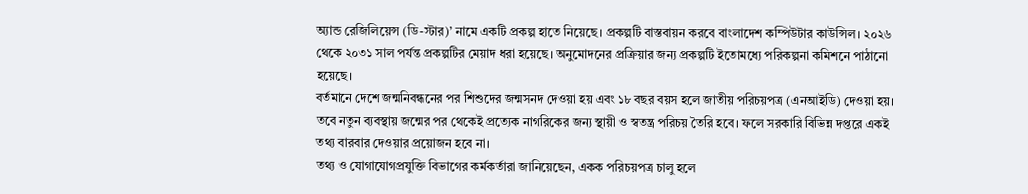অ্যান্ড রেজিলিয়েন্স (ডি-স্টার)’ নামে একটি প্রকল্প হাতে নিয়েছে। প্রকল্পটি বাস্তবায়ন করবে বাংলাদেশ কম্পিউটার কাউন্সিল। ২০২৬ থেকে ২০৩১ সাল পর্যন্ত প্রকল্পটির মেয়াদ ধরা হয়েছে। অনুমোদনের প্রক্রিয়ার জন্য প্রকল্পটি ইতোমধ্যে পরিকল্পনা কমিশনে পাঠানো হয়েছে।
বর্তমানে দেশে জন্মনিবন্ধনের পর শিশুদের জন্মসনদ দেওয়া হয় এবং ১৮ বছর বয়স হলে জাতীয় পরিচয়পত্র (এনআইডি) দেওয়া হয়। তবে নতুন ব্যবস্থায় জন্মের পর থেকেই প্রত্যেক নাগরিকের জন্য স্থায়ী ও স্বতন্ত্র পরিচয় তৈরি হবে। ফলে সরকারি বিভিন্ন দপ্তরে একই তথ্য বারবার দেওয়ার প্রয়োজন হবে না।
তথ্য ও যোগাযোগপ্রযুক্তি বিভাগের কর্মকর্তারা জানিয়েছেন, একক পরিচয়পত্র চালু হলে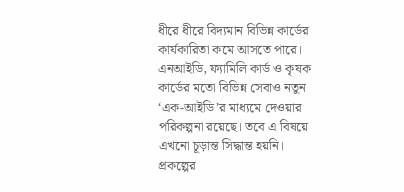ধীরে ধীরে বিদ্যমান বিভিন্ন কার্ডের কার্যকারিতা কমে আসতে পারে। এনআইডি, ফ্যামিলি কার্ড ও কৃষক কার্ডের মতো বিভিন্ন সেবাও নতুন ‘এক-আইডি’র মাধ্যমে দেওয়ার পরিকল্পনা রয়েছে। তবে এ বিষয়ে এখনো চূড়ান্ত সিদ্ধান্ত হয়নি।
প্রকল্পের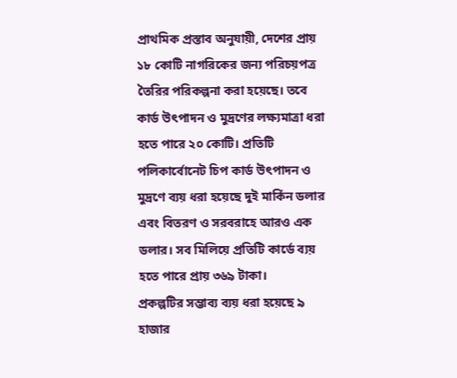প্রাথমিক প্রস্তাব অনুযায়ী, দেশের প্রায় ১৮ কোটি নাগরিকের জন্য পরিচয়পত্র তৈরির পরিকল্পনা করা হয়েছে। তবে কার্ড উৎপাদন ও মুদ্রণের লক্ষ্যমাত্রা ধরা হতে পারে ২০ কোটি। প্রতিটি পলিকার্বোনেট চিপ কার্ড উৎপাদন ও মুদ্রণে ব্যয় ধরা হয়েছে দুই মার্কিন ডলার এবং বিতরণ ও সরবরাহে আরও এক ডলার। সব মিলিয়ে প্রতিটি কার্ডে ব্যয় হতে পারে প্রায় ৩৬৯ টাকা।
প্রকল্পটির সম্ভাব্য ব্যয় ধরা হয়েছে ৯ হাজার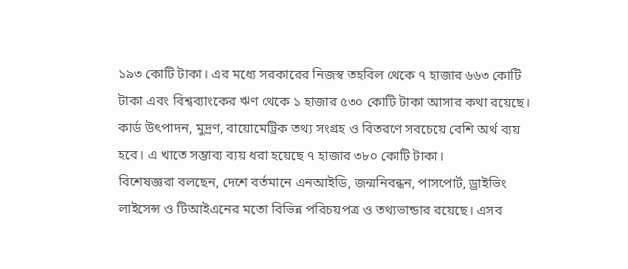১৯৩ কোটি টাকা। এর মধ্যে সরকারের নিজস্ব তহবিল থেকে ৭ হাজার ৬৬৩ কোটি টাকা এবং বিশ্বব্যাংকের ঋণ থেকে ১ হাজার ৫৩০ কোটি টাকা আসার কথা রয়েছে। কার্ড উৎপাদন, মুদ্রণ, বায়োমেট্রিক তথ্য সংগ্রহ ও বিতরণে সবচেয়ে বেশি অর্থ ব্যয় হবে। এ খাতে সম্ভাব্য ব্যয় ধরা হয়েছে ৭ হাজার ৩৮০ কোটি টাকা।
বিশেষজ্ঞরা বলছেন, দেশে বর্তমানে এনআইডি, জন্মনিবন্ধন, পাসপোর্ট, ড্রাইভিং লাইসেন্স ও টিআইএনের মতো বিভিন্ন পরিচয়পত্র ও তথ্যভান্ডার রয়েছে। এসব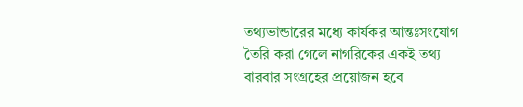তথ্যভান্ডারের মধ্যে কার্যকর আন্তঃসংযোগ তৈরি করা গেলে নাগরিকের একই তথ্য বারবার সংগ্রহের প্রয়োজন হবে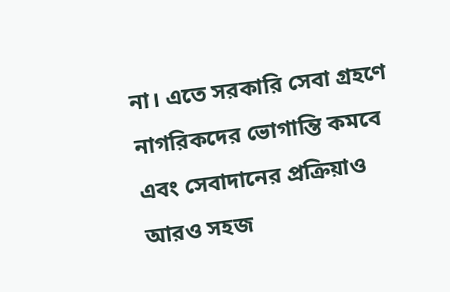না। এতে সরকারি সেবা গ্রহণে নাগরিকদের ভোগান্তি কমবে এবং সেবাদানের প্রক্রিয়াও আরও সহজ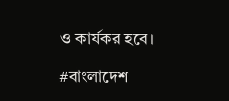ও কার্যকর হবে।

#বাংলাদেশ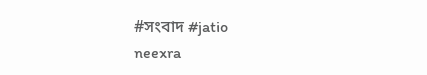#সংবাদ #jatio
neexra